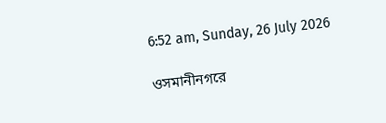6:52 am, Sunday, 26 July 2026

ওসমানীনগরে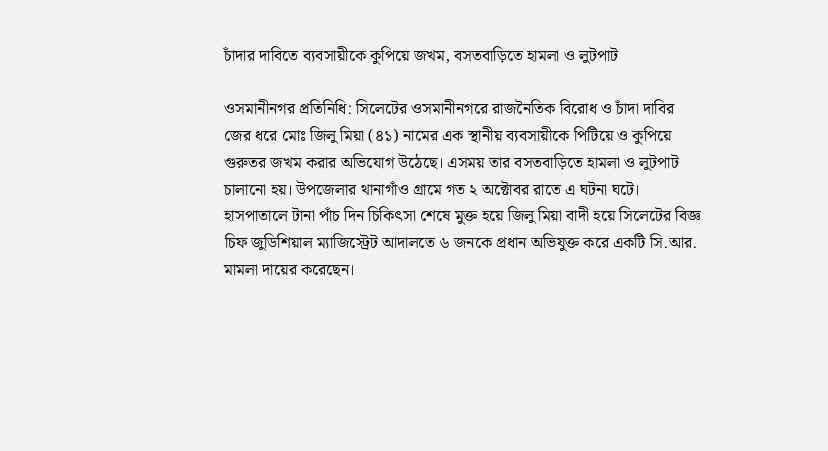চাঁদার দাবিতে ব্যবসায়ীকে কুপিয়ে জখম, বসতবাড়িতে হামলা ও লুটপাট

ওসমানীনগর প্রতিনিধি: সিলেটের ওসমানীনগরে রাজনৈতিক বিরোধ ও চাঁদা দাবির জের ধরে মোঃ জিলু মিয়া (৪১) নামের এক স্থানীয় ব্যবসায়ীকে পিটিয়ে ও কুপিয়ে গুরুতর জখম করার অভিযোগ উঠেছে। এসময় তার বসতবাড়িতে হামলা ও লুটপাট চালানো হয়। উপজেলার থানাগাঁও গ্রামে গত ২ অক্টোবর রাতে এ ঘটনা ঘটে। হাসপাতালে টানা পাঁচ দিন চিকিৎসা শেষে মুক্ত হয়ে জিলু মিয়া বাদী হয়ে সিলেটের বিজ্ঞ চিফ জুডিশিয়াল ম্যাজিস্ট্রেট আদালতে ৬ জনকে প্রধান অভিযুক্ত করে একটি সি.আর. মামলা দায়ের করেছেন।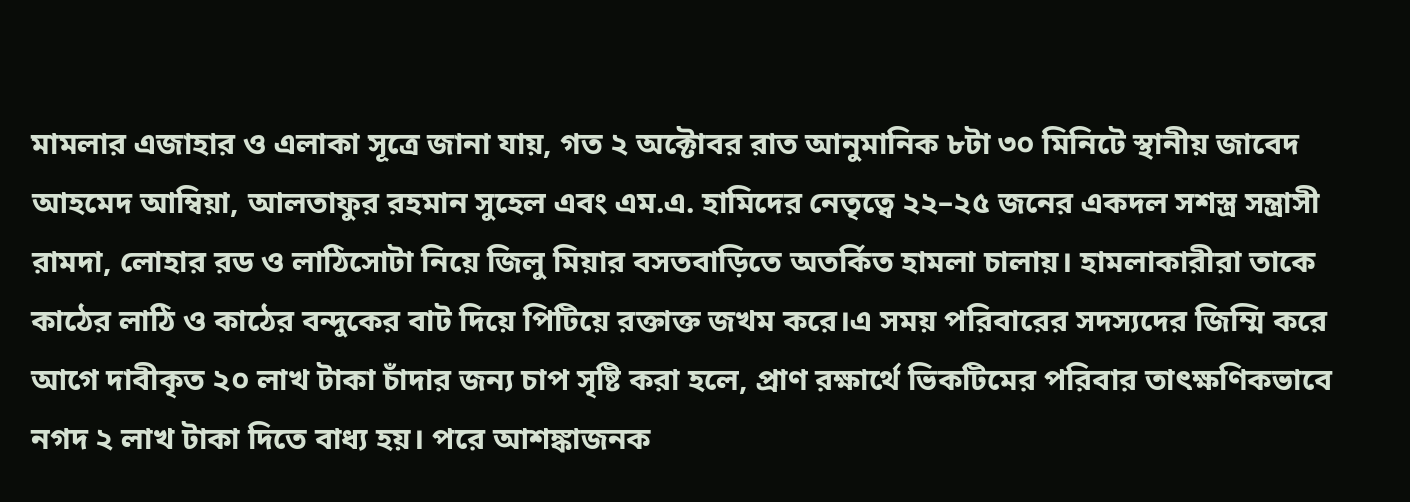মামলার এজাহার ও এলাকা সূত্রে জানা যায়, গত ২ অক্টোবর রাত আনুমানিক ৮টা ৩০ মিনিটে স্থানীয় জাবেদ আহমেদ আম্বিয়া, আলতাফুর রহমান সুহেল এবং এম.এ. হামিদের নেতৃত্বে ২২–২৫ জনের একদল সশস্ত্র সন্ত্রাসী রামদা, লোহার রড ও লাঠিসোটা নিয়ে জিলু মিয়ার বসতবাড়িতে অতর্কিত হামলা চালায়। হামলাকারীরা তাকে কাঠের লাঠি ও কাঠের বন্দুকের বাট দিয়ে পিটিয়ে রক্তাক্ত জখম করে।এ সময় পরিবারের সদস্যদের জিম্মি করে আগে দাবীকৃত ২০ লাখ টাকা চাঁদার জন্য চাপ সৃষ্টি করা হলে, প্রাণ রক্ষার্থে ভিকটিমের পরিবার তাৎক্ষণিকভাবে নগদ ২ লাখ টাকা দিতে বাধ্য হয়। পরে আশঙ্কাজনক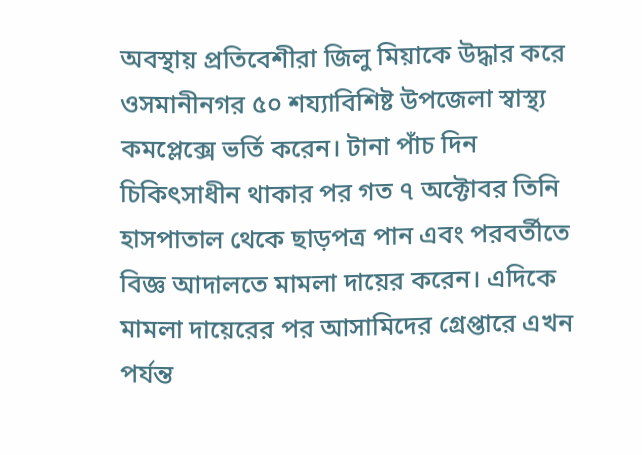অবস্থায় প্রতিবেশীরা জিলু মিয়াকে উদ্ধার করে ওসমানীনগর ৫০ শয্যাবিশিষ্ট উপজেলা স্বাস্থ্য কমপ্লেক্সে ভর্তি করেন। টানা পাঁচ দিন চিকিৎসাধীন থাকার পর গত ৭ অক্টোবর তিনি হাসপাতাল থেকে ছাড়পত্র পান এবং পরবর্তীতে বিজ্ঞ আদালতে মামলা দায়ের করেন। এদিকে মামলা দায়েরের পর আসামিদের গ্রেপ্তারে এখন পর্যন্ত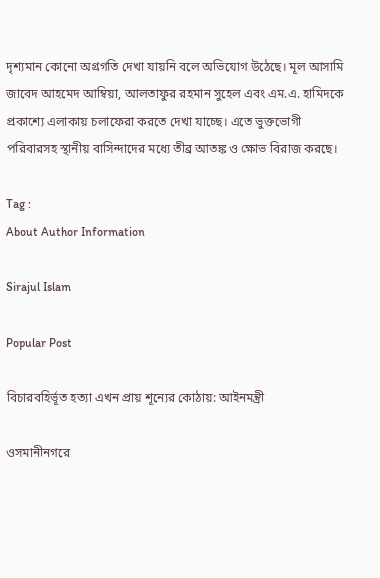দৃশ্যমান কোনো অগ্রগতি দেখা যায়নি বলে অভিযোগ উঠেছে। মূল আসামি জাবেদ আহমেদ আম্বিয়া, আলতাফুর রহমান সুহেল এবং এম.এ. হামিদকে প্রকাশ্যে এলাকায় চলাফেরা করতে দেখা যাচ্ছে। এতে ভুক্তভোগী পরিবারসহ স্থানীয় বাসিন্দাদের মধ্যে তীব্র আতঙ্ক ও ক্ষোভ বিরাজ করছে।

Tag :
About Author Information

Sirajul Islam

Popular Post

বিচারবহির্ভূত হত্যা এখন প্রায় শূন্যের কোঠায়: আইনমন্ত্রী

ওসমানীনগরে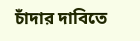চাঁদার দাবিতে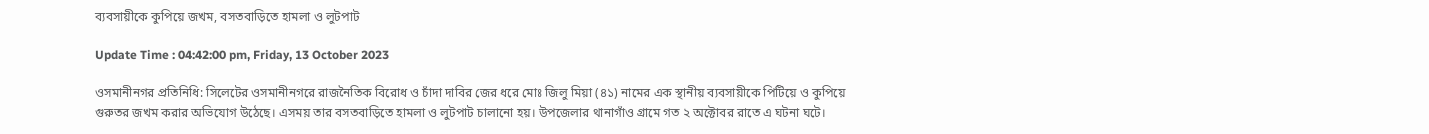ব্যবসায়ীকে কুপিয়ে জখম, বসতবাড়িতে হামলা ও লুটপাট

Update Time : 04:42:00 pm, Friday, 13 October 2023

ওসমানীনগর প্রতিনিধি: সিলেটের ওসমানীনগরে রাজনৈতিক বিরোধ ও চাঁদা দাবির জের ধরে মোঃ জিলু মিয়া (৪১) নামের এক স্থানীয় ব্যবসায়ীকে পিটিয়ে ও কুপিয়ে গুরুতর জখম করার অভিযোগ উঠেছে। এসময় তার বসতবাড়িতে হামলা ও লুটপাট চালানো হয়। উপজেলার থানাগাঁও গ্রামে গত ২ অক্টোবর রাতে এ ঘটনা ঘটে।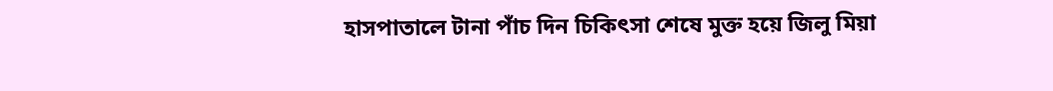হাসপাতালে টানা পাঁচ দিন চিকিৎসা শেষে মুক্ত হয়ে জিলু মিয়া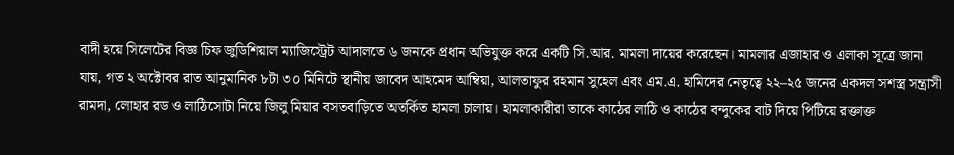বাদী হয়ে সিলেটের বিজ্ঞ চিফ জুডিশিয়াল ম্যাজিস্ট্রেট আদালতে ৬ জনকে প্রধান অভিযুক্ত করে একটি সি.আর. মামলা দায়ের করেছেন। মামলার এজাহার ও এলাকা সূত্রে জানা যায়, গত ২ অক্টোবর রাত আনুমানিক ৮টা ৩০ মিনিটে স্থানীয় জাবেদ আহমেদ আম্বিয়া, আলতাফুর রহমান সুহেল এবং এম.এ. হামিদের নেতৃত্বে ২২–২৫ জনের একদল সশস্ত্র সন্ত্রাসী রামদা, লোহার রড ও লাঠিসোটা নিয়ে জিলু মিয়ার বসতবাড়িতে অতর্কিত হামলা চালায়। হামলাকারীরা তাকে কাঠের লাঠি ও কাঠের বন্দুকের বাট দিয়ে পিটিয়ে রক্তাক্ত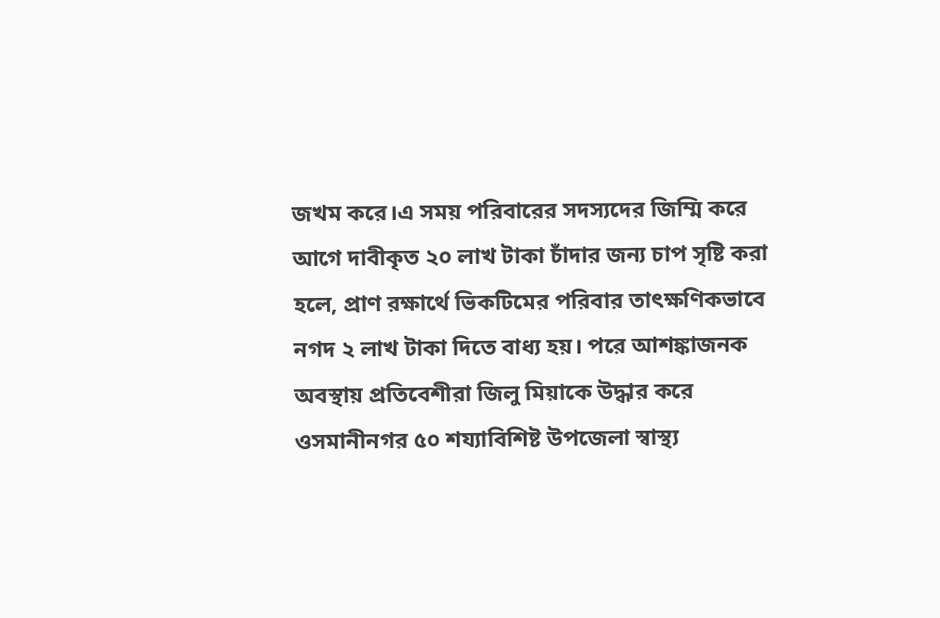জখম করে।এ সময় পরিবারের সদস্যদের জিম্মি করে আগে দাবীকৃত ২০ লাখ টাকা চাঁদার জন্য চাপ সৃষ্টি করা হলে, প্রাণ রক্ষার্থে ভিকটিমের পরিবার তাৎক্ষণিকভাবে নগদ ২ লাখ টাকা দিতে বাধ্য হয়। পরে আশঙ্কাজনক অবস্থায় প্রতিবেশীরা জিলু মিয়াকে উদ্ধার করে ওসমানীনগর ৫০ শয্যাবিশিষ্ট উপজেলা স্বাস্থ্য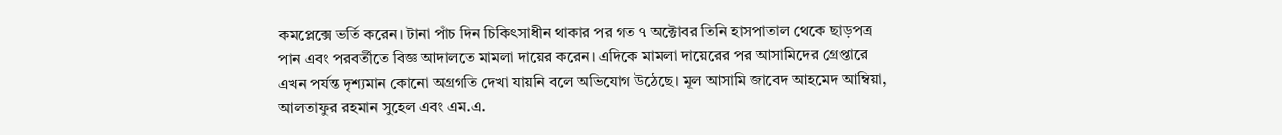কমপ্লেক্সে ভর্তি করেন। টানা পাঁচ দিন চিকিৎসাধীন থাকার পর গত ৭ অক্টোবর তিনি হাসপাতাল থেকে ছাড়পত্র পান এবং পরবর্তীতে বিজ্ঞ আদালতে মামলা দায়ের করেন। এদিকে মামলা দায়েরের পর আসামিদের গ্রেপ্তারে এখন পর্যন্ত দৃশ্যমান কোনো অগ্রগতি দেখা যায়নি বলে অভিযোগ উঠেছে। মূল আসামি জাবেদ আহমেদ আম্বিয়া, আলতাফুর রহমান সুহেল এবং এম.এ.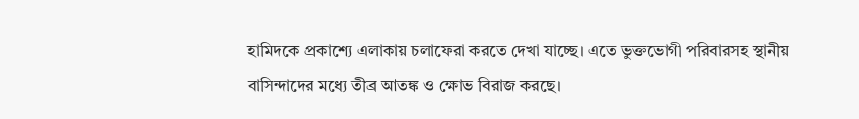হামিদকে প্রকাশ্যে এলাকায় চলাফেরা করতে দেখা যাচ্ছে। এতে ভুক্তভোগী পরিবারসহ স্থানীয় বাসিন্দাদের মধ্যে তীব্র আতঙ্ক ও ক্ষোভ বিরাজ করছে।